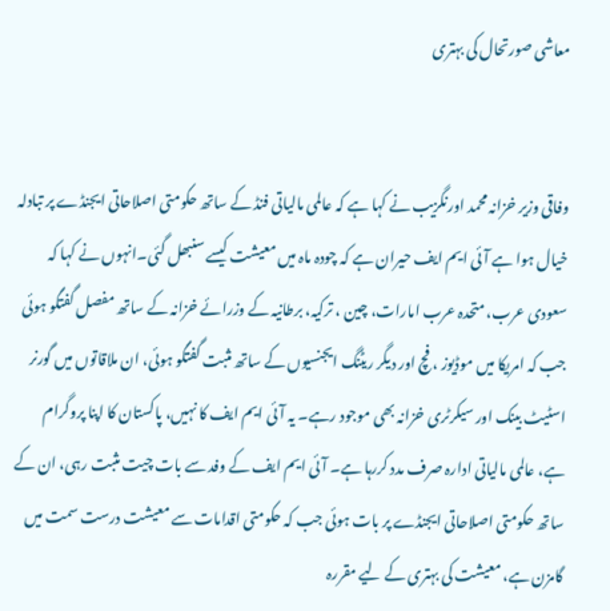معاشی صورتحال کی بہتری


وفاقی وزیر خزانہ محمد اورنگزیب نے کہا ہے کہ عالمی مالیاتی فنڈ کے ساتھ حکومتی اصلاحاتی ایجنڈے پر تبادلہ خیال ہوا ہے آئی ایم ایف حیران ہے کہ چودہ ماہ میں معیشت کیسے سنبھل گئی۔انہوں نے کہا کہ سعودی عرب، متحدہ عرب امارات، چین ، ترکیہ، برطانیہ کے وزرائے خزانہ کے ساتھ مفصل گفتگو ہوئی جب کہ امریکا میں موڈیوز ، فچ اور دیگر ریٹنگ ایجنسیوں کے ساتھ مثبت گفتگو ہوئی، ان ملاقاتوں میں گورنر اسٹیٹ بینک اور سیکرٹری خزانہ بھی موجود رہے۔ یہ آئی ایم ایف کا نہیں، پاکستان کا اپنا پروگرام ہے، عالمی مالیاتی ادارہ صرف مدد کررہا ہے۔ آئی ایم ایف کے وفد سے بات چیت مثبت رہی، ان کے ساتھ حکومتی اصلاحاتی ایجنڈے پر بات ہوئی جب کہ حکومتی اقدامات سے معیشت درست سمت میں گامزن ہے، معیشت کی بہتری کے لیے مقررہ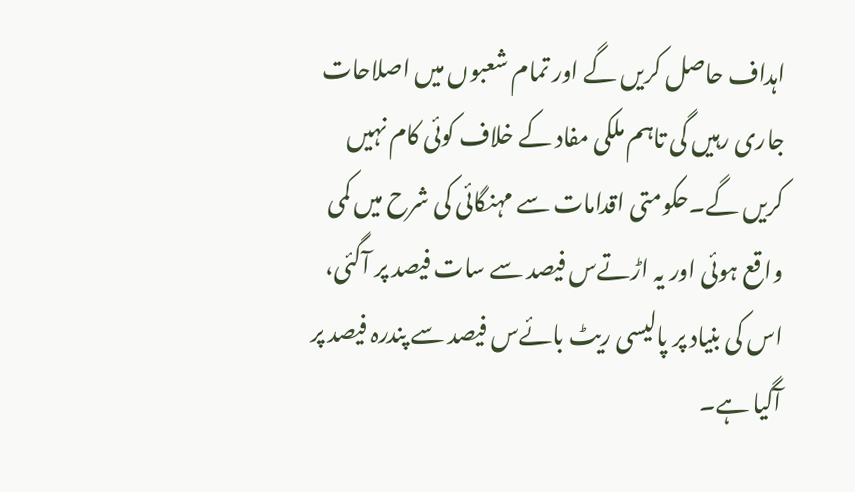اہداف حاصل کریں گے اور تمام شعبوں میں اصلاحات جاری رہیں گی تاہم ملکی مفاد کے خلاف کوئی کام نہیں کریں گے۔حکومتی اقدامات سے مہنگائی کی شرح میں کمی واقع ہوئی اور یہ اڑتےس فیصد سے سات فیصد پر آگئی، اس کی بنیاد پر پالیسی ریٹ بائےس فیصد سے پندرہ فیصد پر آگیا ہے۔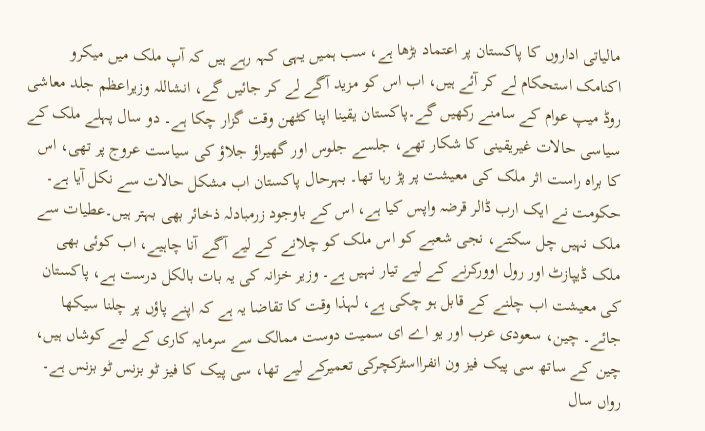مالیاتی اداروں کا پاکستان پر اعتماد بڑھا ہے، سب ہمیں یہی کہہ رہے ہیں کہ آپ ملک میں میکرو اکنامک استحکام لے کر آئے ہیں، اب اس کو مزید آگے لے کر جائیں گے، انشاللہ وزیراعظم جلد معاشی روڈ میپ عوام کے سامنے رکھیں گے۔پاکستان یقینا اپنا کٹھن وقت گزار چکا ہے۔ دو سال پہلے ملک کے سیاسی حالات غیریقینی کا شکار تھے، جلسے جلوس اور گھیراؤ جلاؤ کی سیاست عروج پر تھی، اس کا براہ راست اثر ملک کی معیشت پر پڑ رہا تھا۔ بہرحال پاکستان اب مشکل حالات سے نکل آیا ہے۔ حکومت نے ایک ارب ڈالر قرضہ واپس کیا ہے، اس کے باوجود زرمبادلہ ذخائر بھی بہتر ہیں۔عطیات سے ملک نہیں چل سکتے، نجی شعبے کو اس ملک کو چلانے کے لیے آگے آنا چاہیے، اب کوئی بھی ملک ڈیپازٹ اور رول اوورکرنے کے لیے تیار نہیں ہے۔ وزیر خزانہ کی یہ بات بالکل درست ہے، پاکستان کی معیشت اب چلنے کے قابل ہو چکی ہے، لہذا وقت کا تقاضا یہ ہے کہ اپنے پاؤں پر چلنا سیکھا جائے۔ چین، سعودی عرب اور یو اے ای سمیت دوست ممالک سے سرمایہ کاری کے لیے کوشاں ہیں، چین کے ساتھ سی پیک فیز ون انفرااسٹرکچرکی تعمیرکے لیے تھا، سی پیک کا فیز ٹو بزنس ٹو بزنس ہے۔ رواں سال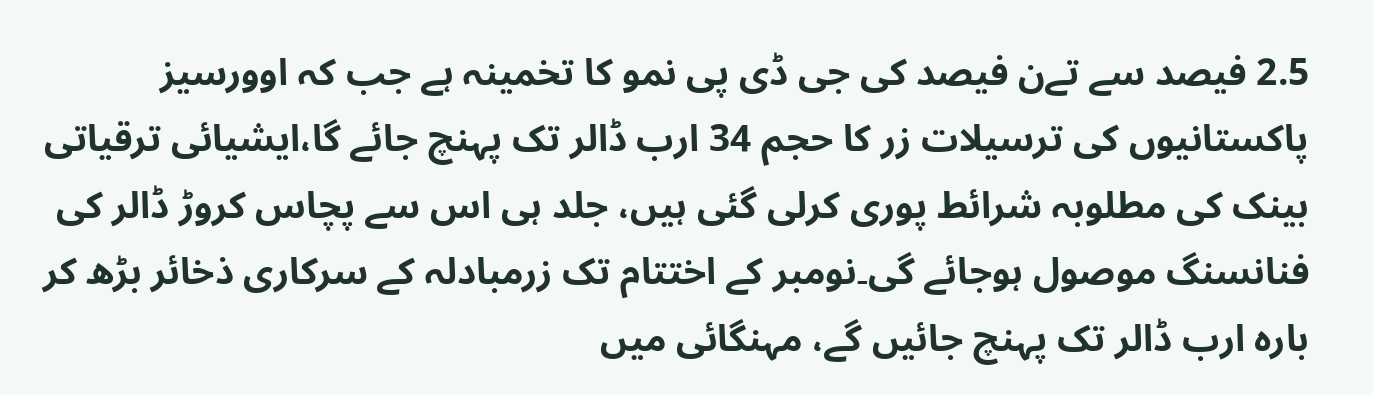2.5 فیصد سے تےن فیصد کی جی ڈی پی نمو کا تخمینہ ہے جب کہ اوورسیز پاکستانیوں کی ترسیلات زر کا حجم 34 ارب ڈالر تک پہنچ جائے گا،ایشیائی ترقیاتی بینک کی مطلوبہ شرائط پوری کرلی گئی ہیں، جلد ہی اس سے پچاس کروڑ ڈالر کی فنانسنگ موصول ہوجائے گی۔نومبر کے اختتام تک زرمبادلہ کے سرکاری ذخائر بڑھ کر بارہ ارب ڈالر تک پہنچ جائیں گے، مہنگائی میں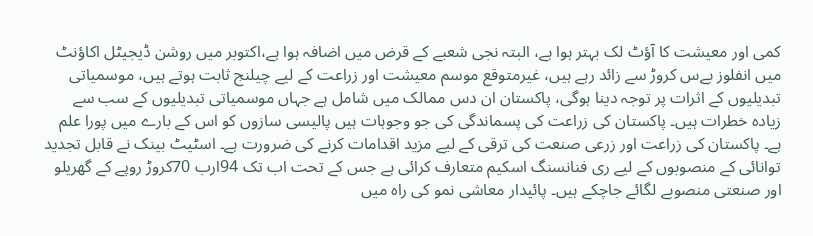کمی اور معیشت کا آؤٹ لک بہتر ہوا ہے، البتہ نجی شعبے کے قرض میں اضافہ ہوا ہے،اکتوبر میں روشن ڈیجیٹل اکاؤنٹ میں انفلوز بےس کروڑ سے زائد رہے ہیں، غیرمتوقع موسم معیشت اور زراعت کے لیے چیلنج ثابت ہوتے ہیں، موسمیاتی تبدیلیوں کے اثرات پر توجہ دینا ہوگی، پاکستان ان دس ممالک میں شامل ہے جہاں موسمیاتی تبدیلیوں کے سب سے زیادہ خطرات ہیں۔ پاکستان کی زراعت کی پسماندگی کی جو وجوہات ہیں پالیسی سازوں کو اس کے بارے میں پورا علم ہے۔ پاکستان کی زراعت اور زرعی صنعت کی ترقی کے لیے مزید اقدامات کرنے کی ضرورت ہے۔ اسٹیٹ بینک نے قابل تجدید توانائی کے منصوبوں کے لیے ری فنانسنگ اسکیم متعارف کرائی ہے جس کے تحت اب تک 94ارب 70کروڑ روپے کے گھریلو اور صنعتی منصوبے لگائے جاچکے ہیں۔ پائیدار معاشی نمو کی راہ میں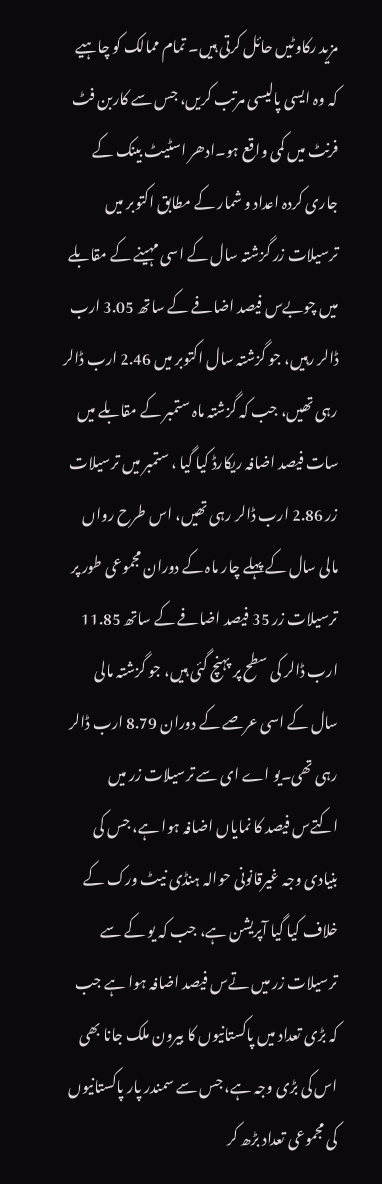مزید رکاوٹیں حائل کرتی ہیں۔ تمام ممالک کو چاہیے کہ وہ ایسی پالیسی مرتب کریں، جس سے کاربن فٹ فرنٹ میں کمی واقع ہو۔ادھر اسٹیٹ بینک کے جاری کردہ اعداد و شمار کے مطابق اکتوبر میں ترسیلات زر گزشتہ سال کے اسی مہینے کے مقابلے میں چوبےس فیصد اضافے کے ساتھ 3.05 ارب ڈالر رہیں، جو گزشتہ سال اکتوبر میں 2.46 ارب ڈالر رہی تھیں، جب کہ گزشتہ ماہ ستمبر کے مقابلے میں سات فیصد اضافہ ریکارڈ کیا گیا ، ستمبر میں ترسیلات زر 2.86 ارب ڈالر رہی تھیں، اس طرح رواں مالی سال کے پہلے چار ماہ کے دوران مجموعی طور پر ترسیلات زر 35 فیصد اضافے کے ساتھ 11.85 ارب ڈالر کی سطح پر پہنچ گئی ہیں، جو گزشتہ مالی سال کے اسی عرصے کے دوران 8.79 ارب ڈالر رہی تھی۔یو اے ای سے ترسیلات زر میں اکتےس فیصد کا نمایاں اضافہ ہوا ہے، جس کی بنیادی وجہ غیرقانونی حوالہ ہنڈی نیٹ ورک کے خلاف کیا گیا آپریشن ہے، جب کہ یو کے سے ترسیلات زر میں تےس فیصد اضافہ ہوا ہے جب کہ بڑی تعداد میں پاکستانیوں کا بیرون ملک جانا بھی اس کی بڑی وجہ ہے، جس سے سمندر پار پاکستانیوں کی مجموعی تعداد بڑھ کر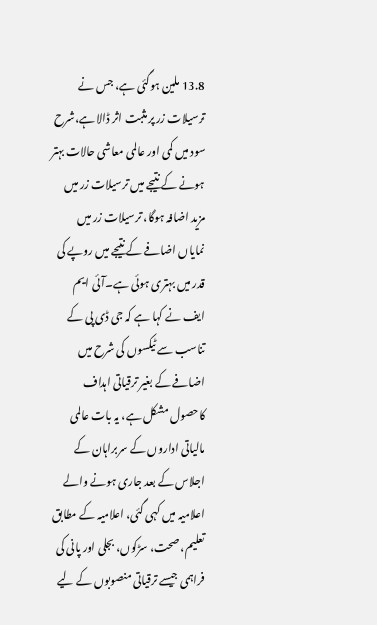13.8 ملین ہوگئی ہے، جس نے ترسیلات زر پر مثبت اثر ڈالا ہے،شرح سود میں کمی اور عالمی معاشی حالات بہتر ہونے کے نتیجے میں ترسیلات زر میں مزید اضافہ ہوگا، ترسیلات زر میں نمایاں اضافے کے نتیجے میں روپے کی قدر میں بہتری ہوئی ہے۔آئی ایم ایف نے کہا ہے کہ جی ڈی پی کے تناسب سے ٹیکسوں کی شرح میں اضافے کے بغیر ترقیاتی اہداف کاحصول مشکل ہے، یہ بات عالمی مالیاتی اداروں کے سربراہان کے اجلاس کے بعد جاری ہونے والے اعلامیہ میں کہی گئی، اعلامیہ کے مطابق تعلیم، صحت، سڑکوں، بجلی اور پانی کی فراہمی جیسے ترقیاتی منصوبوں کے لیے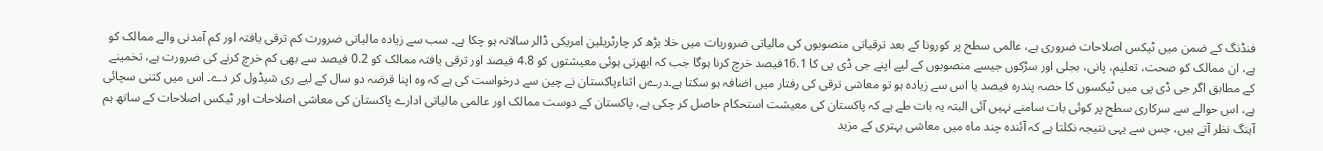فنڈنگ کے ضمن میں ٹیکس اصلاحات ضروری ہے، عالمی سطح پر کورونا کے بعد ترقیاتی منصوبوں کی مالیاتی ضروریات میں خلا بڑھ کر چارٹریلین امریکی ڈالر سالانہ ہو چکا ہے۔ سب سے زیادہ مالیاتی ضرورت کم ترقی یافتہ اور کم آمدنی والے ممالک کو ہے، ان ممالک کو صحت، تعلیم، پانی، بجلی اور سڑکوں جیسے منصوبوں کے لیے اپنے جی ڈی پی کا 16.1فیصد خرچ کرنا ہوگا جب کہ ابھرتی ہوئی معیشتوں کو 4.8 فیصد اور ترقی یافتہ ممالک کو 0.2 فیصد سے بھی کم خرچ کرنے کی ضرورت ہے، تخمینے کے مطابق اگر جی ڈی پی میں ٹیکسوں کا حصہ پندرہ فیصد یا اس سے زیادہ ہو تو معاشی ترقی کی رفتار میں اضافہ ہو سکتا ہے۔درےں اثناءپاکستان نے چین سے درخواست کی ہے کہ وہ اپنا قرضہ دو سال کے لیے ری شیڈول کر دے۔ اس میں کتنی سچائی ہے، اس حوالے سے سرکاری سطح پر کوئی بات سامنے نہیں آئی البتہ یہ بات طے ہے کہ پاکستان کی معیشت استحکام حاصل کر چکی ہے، پاکستان کے دوست ممالک اور عالمی مالیاتی ادارے پاکستان کی معاشی اصلاحات اور ٹیکس اصلاحات کے ساتھ ہم آہنگ نظر آتے ہیں، جس سے یہی نتیجہ نکلتا ہے کہ آئندہ چند ماہ میں معاشی بہتری کے مزید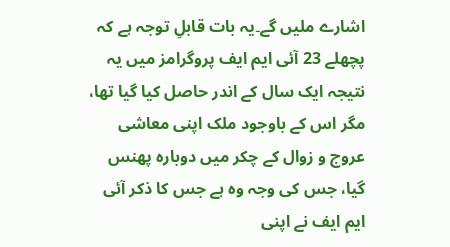اشارے ملیں گے۔یہ بات قابلِ توجہ ہے کہ پچھلے 23 آئی ایم ایف پروگرامز میں یہ نتیجہ ایک سال کے اندر حاصل کیا گیا تھا، مگر اس کے باوجود ملک اپنی معاشی عروج و زوال کے چکر میں دوبارہ پھنس گیا، جس کی وجہ وہ ہے جس کا ذکر آئی ایم ایف نے اپنی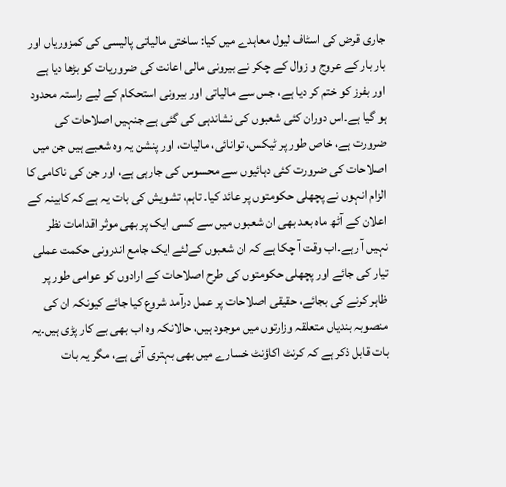جاری قرض کی اسٹاف لیول معاہدے میں کیا: ساختی مالیاتی پالیسی کی کمزوریاں اور بار بار کے عروج و زوال کے چکر نے بیرونی مالی اعانت کی ضروریات کو بڑھا دیا ہے اور بفرز کو ختم کر دیا ہے، جس سے مالیاتی اور بیرونی استحکام کے لیے راستہ محدود ہو گیا ہے۔اس دوران کئی شعبوں کی نشاندہی کی گئی ہے جنہیں اصلاحات کی ضرورت ہے، خاص طور پر ٹیکس، توانائی، مالیات، اور پنشن یہ وہ شعبے ہیں جن میں اصلاحات کی ضرورت کئی دہائیوں سے محسوس کی جارہی ہے، اور جن کی ناکامی کا الزام انہوں نے پچھلی حکومتوں پر عائد کیا۔ تاہم، تشویش کی بات یہ ہے کہ کابینہ کے اعلان کے آٹھ ماہ بعد بھی ان شعبوں میں سے کسی ایک پر بھی موثر اقدامات نظر نہیں آ رہے۔اب وقت آ چکا ہے کہ ان شعبوں کےلئے ایک جامع اندرونی حکمت عملی تیار کی جائے اور پچھلی حکومتوں کی طرح اصلاحات کے ارادوں کو عوامی طور پر ظاہر کرنے کی بجائے، حقیقی اصلاحات پر عمل درآمد شروع کیا جائے کیونکہ ان کی منصوبہ بندیاں متعلقہ وزارتوں میں موجود ہیں، حالانکہ وہ اب بھی بے کار پڑی ہیں۔یہ بات قابل ذکر ہے کہ کرنٹ اکاؤنٹ خسارے میں بھی بہتری آئی ہے، مگر یہ بات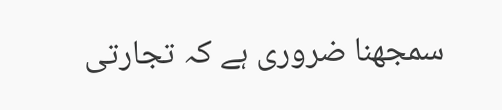سمجھنا ضروری ہے کہ تجارتی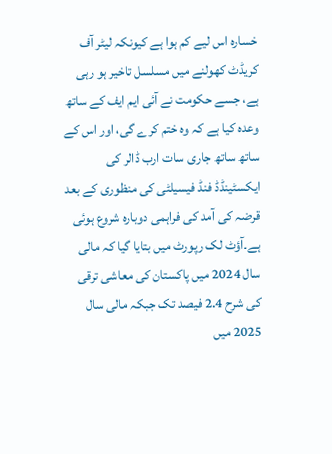خسارہ اس لیے کم ہوا ہے کیونکہ لیٹر آف کریڈٹ کھولنے میں مسلسل تاخیر ہو رہی ہے، جسے حکومت نے آئی ایم ایف کے ساتھ وعدہ کیا ہے کہ وہ ختم کرے گی، اور اس کے ساتھ ساتھ جاری سات ارب ڈالر کی ایکسٹینڈڈ فنڈ فیسیلٹی کی منظوری کے بعد قرضہ کی آمد کی فراہمی دوبارہ شروع ہوئی ہے۔آؤٹ لک رپورٹ میں بتایا گیا کہ مالی سال 2024 میں پاکستان کی معاشی ترقی کی شرح 2.4 فیصد تک جبکہ مالی سال 2025 میں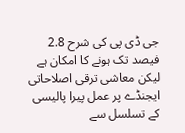جی ڈی پی کی شرح 2.8 فیصد تک ہونے کا امکان ہے لیکن معاشی ترقی اصلاحاتی ایجنڈے پر عمل پیرا پالیسی کے تسلسل سے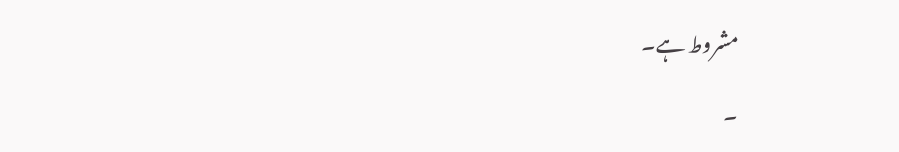مشروط ہے۔

۔